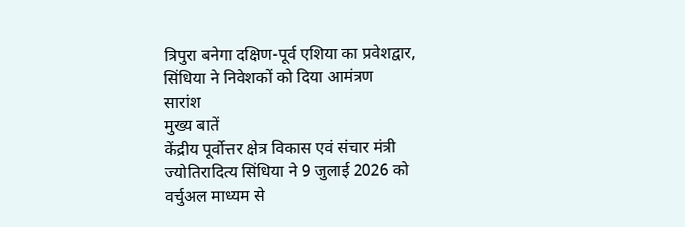त्रिपुरा बनेगा दक्षिण-पूर्व एशिया का प्रवेशद्वार, सिंधिया ने निवेशकों को दिया आमंत्रण
सारांश
मुख्य बातें
केंद्रीय पूर्वोत्तर क्षेत्र विकास एवं संचार मंत्री ज्योतिरादित्य सिंधिया ने 9 जुलाई 2026 को वर्चुअल माध्यम से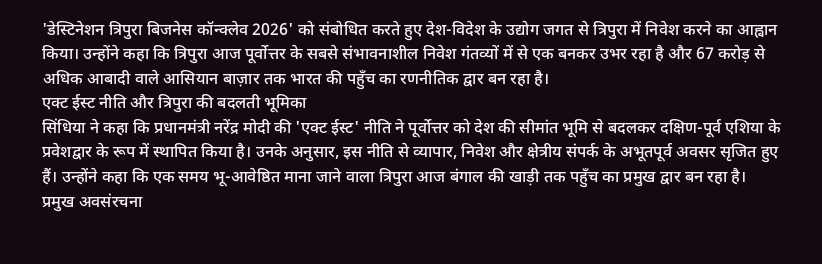'डेस्टिनेशन त्रिपुरा बिजनेस कॉन्क्लेव 2026' को संबोधित करते हुए देश-विदेश के उद्योग जगत से त्रिपुरा में निवेश करने का आह्वान किया। उन्होंने कहा कि त्रिपुरा आज पूर्वोत्तर के सबसे संभावनाशील निवेश गंतव्यों में से एक बनकर उभर रहा है और 67 करोड़ से अधिक आबादी वाले आसियान बाज़ार तक भारत की पहुँच का रणनीतिक द्वार बन रहा है।
एक्ट ईस्ट नीति और त्रिपुरा की बदलती भूमिका
सिंधिया ने कहा कि प्रधानमंत्री नरेंद्र मोदी की 'एक्ट ईस्ट' नीति ने पूर्वोत्तर को देश की सीमांत भूमि से बदलकर दक्षिण-पूर्व एशिया के प्रवेशद्वार के रूप में स्थापित किया है। उनके अनुसार, इस नीति से व्यापार, निवेश और क्षेत्रीय संपर्क के अभूतपूर्व अवसर सृजित हुए हैं। उन्होंने कहा कि एक समय भू-आवेष्ठित माना जाने वाला त्रिपुरा आज बंगाल की खाड़ी तक पहुँच का प्रमुख द्वार बन रहा है।
प्रमुख अवसंरचना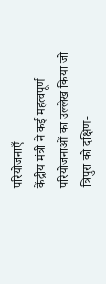परियोजनाएँ
केंद्रीय मंत्री ने कई महत्वपूर्ण परियोजनाओं का उल्लेख किया जो त्रिपुरा को दक्षिण-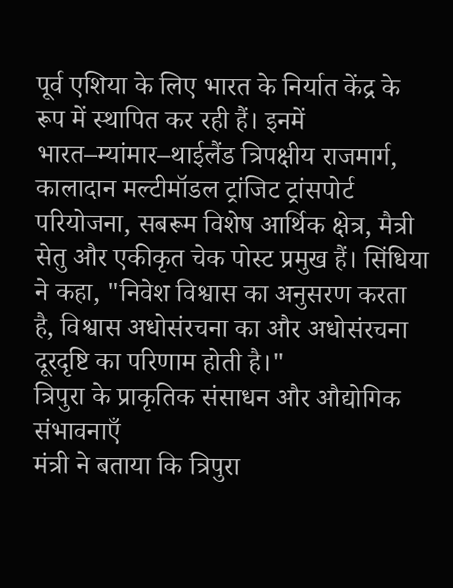पूर्व एशिया के लिए भारत के निर्यात केंद्र के रूप में स्थापित कर रही हैं। इनमें भारत–म्यांमार–थाईलैंड त्रिपक्षीय राजमार्ग, कालादान मल्टीमॉडल ट्रांजिट ट्रांसपोर्ट परियोजना, सबरूम विशेष आर्थिक क्षेत्र, मैत्री सेतु और एकीकृत चेक पोस्ट प्रमुख हैं। सिंधिया ने कहा, "निवेश विश्वास का अनुसरण करता है, विश्वास अधोसंरचना का और अधोसंरचना दूरदृष्टि का परिणाम होती है।"
त्रिपुरा के प्राकृतिक संसाधन और औद्योगिक संभावनाएँ
मंत्री ने बताया कि त्रिपुरा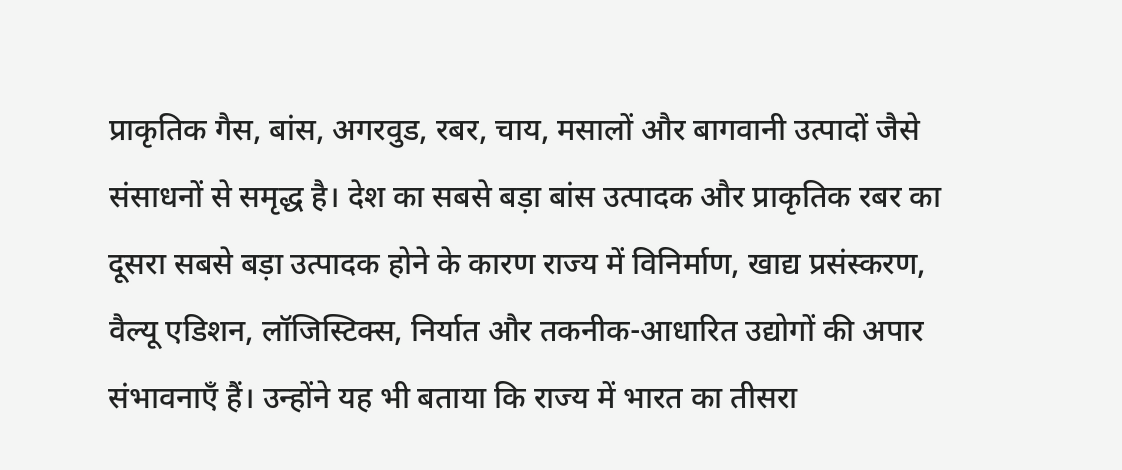प्राकृतिक गैस, बांस, अगरवुड, रबर, चाय, मसालों और बागवानी उत्पादों जैसे संसाधनों से समृद्ध है। देश का सबसे बड़ा बांस उत्पादक और प्राकृतिक रबर का दूसरा सबसे बड़ा उत्पादक होने के कारण राज्य में विनिर्माण, खाद्य प्रसंस्करण, वैल्यू एडिशन, लॉजिस्टिक्स, निर्यात और तकनीक-आधारित उद्योगों की अपार संभावनाएँ हैं। उन्होंने यह भी बताया कि राज्य में भारत का तीसरा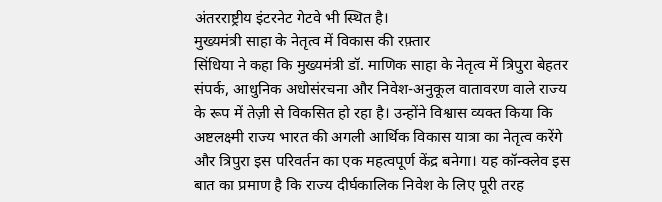अंतरराष्ट्रीय इंटरनेट गेटवे भी स्थित है।
मुख्यमंत्री साहा के नेतृत्व में विकास की रफ़्तार
सिंधिया ने कहा कि मुख्यमंत्री डॉ. माणिक साहा के नेतृत्व में त्रिपुरा बेहतर संपर्क, आधुनिक अधोसंरचना और निवेश-अनुकूल वातावरण वाले राज्य के रूप में तेज़ी से विकसित हो रहा है। उन्होंने विश्वास व्यक्त किया कि अष्टलक्ष्मी राज्य भारत की अगली आर्थिक विकास यात्रा का नेतृत्व करेंगे और त्रिपुरा इस परिवर्तन का एक महत्वपूर्ण केंद्र बनेगा। यह कॉन्क्लेव इस बात का प्रमाण है कि राज्य दीर्घकालिक निवेश के लिए पूरी तरह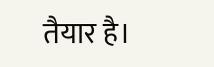तैयार है।